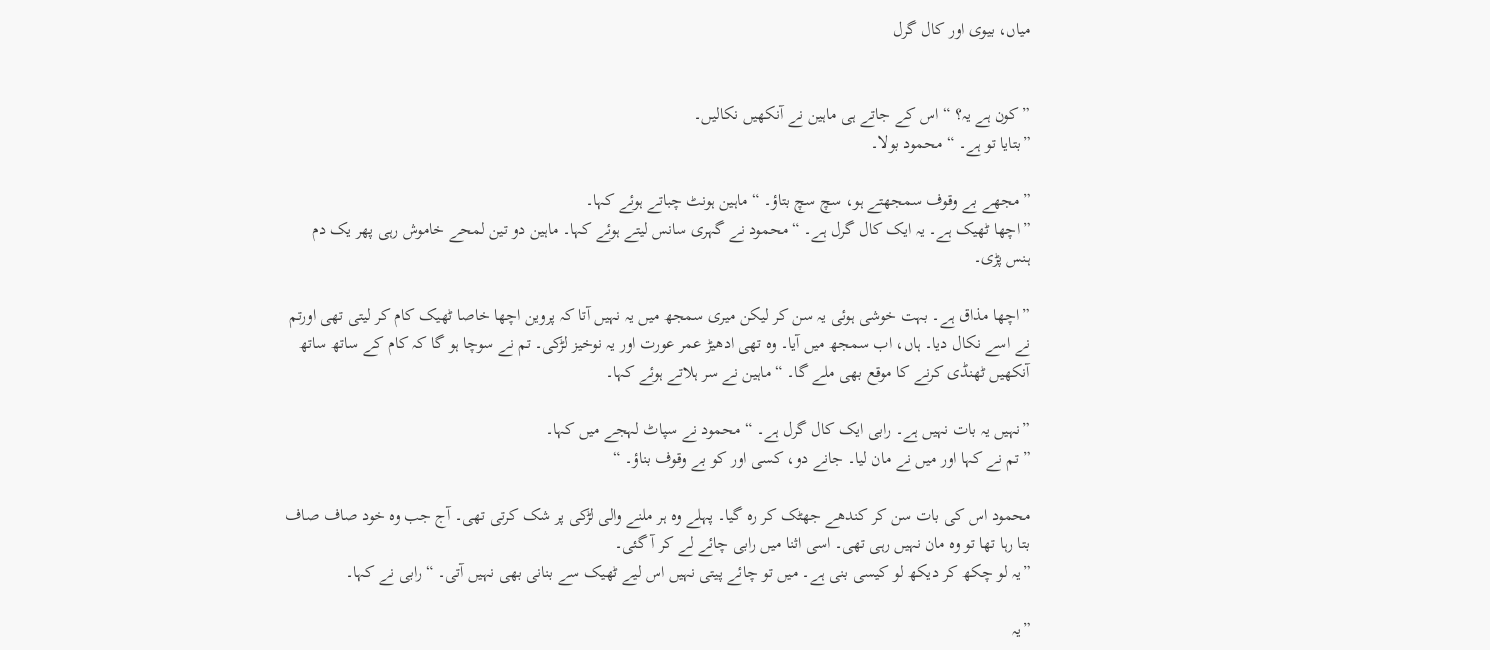میاں، بیوی اور کال گرل


”کون ہے یہ؟ “ اس کے جاتے ہی ماہین نے آنکھیں نکالیں۔
”بتایا تو ہے۔ “ محمود بولا۔

”مجھے بے وقوف سمجھتے ہو، سچ سچ بتاؤ۔ “ ماہین ہونٹ چباتے ہوئے کہا۔
”اچھا ٹھیک ہے۔ یہ ایک کال گرل ہے۔ “ محمود نے گہری سانس لیتے ہوئے کہا۔ ماہین دو تین لمحے خاموش رہی پھر یک دم ہنس پڑی۔

”اچھا مذاق ہے۔ بہت خوشی ہوئی یہ سن کر لیکن میری سمجھ میں یہ نہیں آتا کہ پروین اچھا خاصا ٹھیک کام کر لیتی تھی اورتم نے اسے نکال دیا۔ ہاں، اب سمجھ میں آیا۔ وہ تھی ادھیڑ عمر عورت اور یہ نوخیز لڑکی۔ تم نے سوچا ہو گا کہ کام کے ساتھ ساتھ آنکھیں ٹھنڈی کرنے کا موقع بھی ملے گا۔ “ ماہین نے سر ہلاتے ہوئے کہا۔

”نہیں یہ بات نہیں ہے۔ رابی ایک کال گرل ہے۔ “ محمود نے سپاٹ لہجے میں کہا۔
”تم نے کہا اور میں نے مان لیا۔ جانے دو، کسی اور کو بے وقوف بناؤ۔ “

محمود اس کی بات سن کر کندھے جھٹک کر رہ گیا۔ پہلے وہ ہر ملنے والی لڑکی پر شک کرتی تھی۔ آج جب وہ خود صاف صاف بتا رہا تھا تو وہ مان نہیں رہی تھی۔ اسی اثنا میں رابی چائے لے کر آ گئی۔
”یہ لو چکھ کر دیکھ لو کیسی بنی ہے۔ میں تو چائے پیتی نہیں اس لیے ٹھیک سے بنانی بھی نہیں آتی۔ “ رابی نے کہا۔

”یہ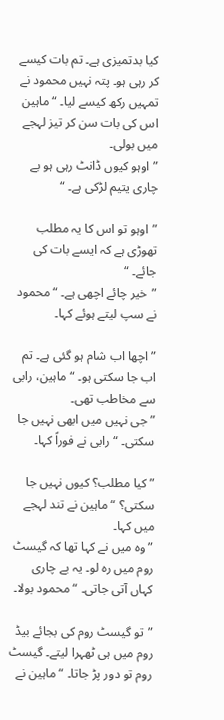کیا بدتمیزی ہے۔ تم بات کیسے کر رہی ہو۔ پتہ نہیں محمود نے تمہیں رکھ کیسے لیا۔ “ ماہین اس کی بات سن کر تیز لہجے میں بولی۔
”اوہو کیوں ڈانٹ رہی ہو بے چاری یتیم لڑکی ہے۔ “

”اوہو تو اس کا یہ مطلب تھوڑی ہے کہ ایسے بات کی جائے۔ “
”خیر چائے اچھی ہے۔ “ محمود نے سپ لیتے ہوئے کہا۔

”اچھا اب شام ہو گئی ہے۔ تم اب جا سکتی ہو۔ “ ماہین، رابی سے مخاطب تھی۔
”جی نہیں میں ابھی نہیں جا سکتی۔ “ رابی نے فوراً کہا۔

”کیا مطلب؟ کیوں نہیں جا سکتی؟ “ ماہین نے تند لہجے میں کہا۔
”وہ میں نے کہا تھا کہ گیسٹ روم میں رہ لو۔ یہ بے چاری کہاں آتی جاتی۔ “ محمود بولا۔

”تو گیسٹ روم کی بجائے بیڈ روم میں ہی ٹھہرا لیتے۔ گیسٹ روم تو دور پڑ جاتا۔ “ ماہین نے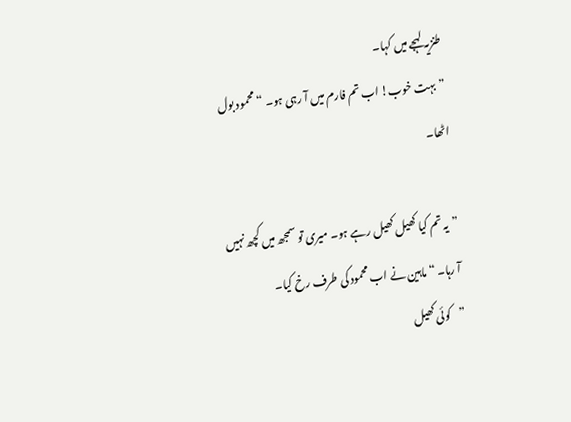طنزیہ لہجے میں کہا۔
”بہت خوب! اب تم فارم میں آ رہی ہو۔ “ محمود بول اٹھا۔

”یہ تم کیا کھیل کھیل رہے ہو۔ میری تو سمجھ میں کچھ نہیں آ رہا۔ “ ماہین نے اب محمود کی طرف رخ کیا۔
”کوئی کھیل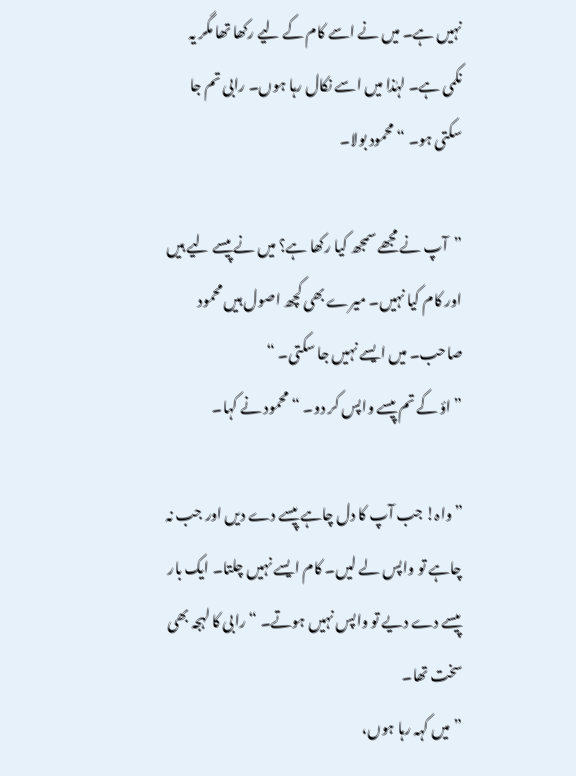نہیں ہے۔ میں نے اسے کام کے لیے رکھا تھا مگر یہ نکمی ہے۔ لہٰذا میں اسے نکال رہا ہوں۔ رابی تم جا سکتی ہو۔ “ محمود بولا۔

”آپ نے مجھے سمجھ کیا رکھا ہے؟ میں نے پیسے لیے ہیں اور کام کیا نہیں۔ میرے بھی کچھ اصول ہیں محمود صاحب۔ میں ایسے نہیں جا سکتی۔ “
”اؤ کے تم پیسے واپس کر دو۔ “ محمود نے کہا۔

”واہ! جب آپ کا دل چاہے پیسے دے دیں اور جب نہ چاہے تو واپس لے لیں۔ کام ایسے نہیں چلتا۔ ایک بار پیسے دے دیے تو واپس نہیں ہوتے۔ “ رابی کا لہجہ بھی سخت تھا۔
”میں کہہ رہا ہوں،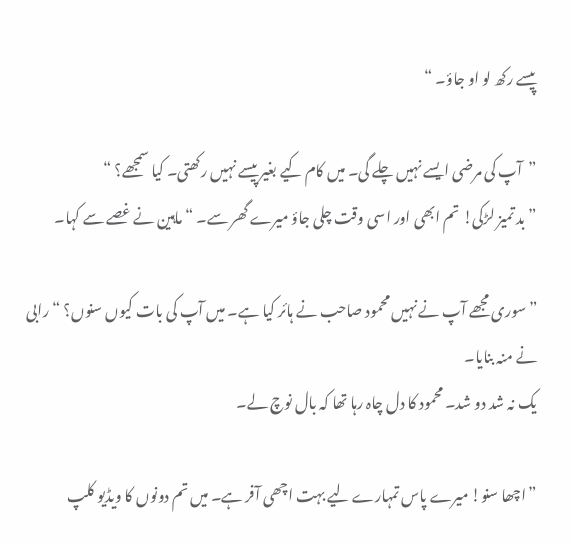پیسے رکھ لو او جاؤ۔ “

”آپ کی مرضی ایسے نہیں چلے گی۔ میں کام کیے بغیر پیسے نہیں رکھتی۔ کیا سمجھے؟ “
”بد تمیز لڑکی! تم ابھی اور اسی وقت چلی جاؤ میرے گھر سے۔ “ ماہین نے غصے سے کہا۔

”سوری مجھے آپ نے نہیں محمود صاحب نے ہائر کیا ہے۔ میں آپ کی بات کیوں سنوں؟ “ رابی نے منہ بنایا۔
یک نہ شد دو شد۔ محمود کا دل چاہ رہا تھا کہ بال نوچ لے۔

”اچھا سنو! میرے پاس تمہارے لیے بہت اچھی آفر ہے۔ میں تم دونوں کا ویڈیو کلپ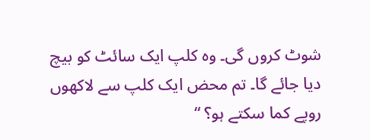شوٹ کروں گی۔ وہ کلپ ایک سائٹ کو بیچ دیا جائے گا۔ تم محض ایک کلپ سے لاکھوں روپے کما سکتے ہو؟ “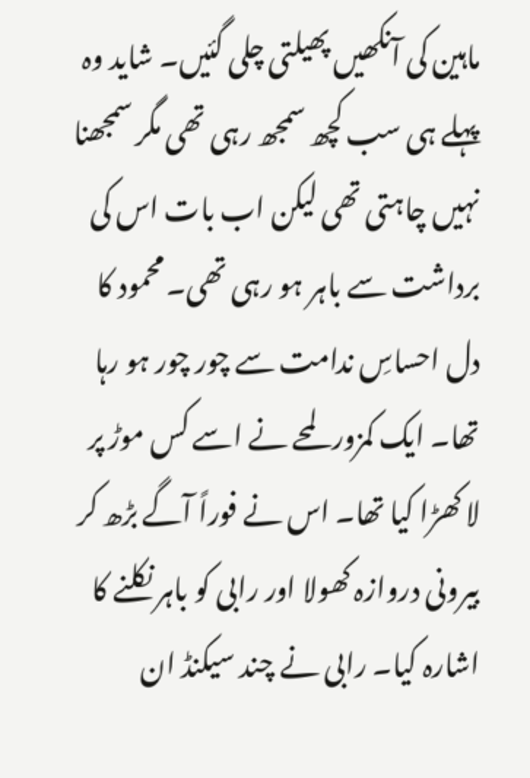ماہین کی آنکھیں پھیلتی چلی گئیں۔ شاید وہ پہلے ہی سب کچھ سمجھ رہی تھی مگر سمجھنا نہیں چاہتی تھی لیکن اب بات اس کی برداشت سے باہر ہو رہی تھی۔ محمود کا دل احساسِ ندامت سے چور چور ہو رہا تھا۔ ایک کمزور لمحے نے اسے کس موڑ پر لا کھڑا کیا تھا۔ اس نے فوراً آگے بڑھ کر بیرونی دروازہ کھولا اور رابی کو باہر نکلنے کا اشارہ کیا۔ رابی نے چند سیکنڈ ان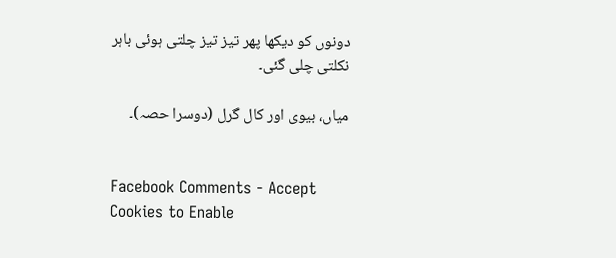دونوں کو دیکھا پھر تیز تیز چلتی ہوئی باہر نکلتی چلی گئی۔

میاں، بیوی اور کال گرل (دوسرا حصہ)۔


Facebook Comments - Accept Cookies to Enable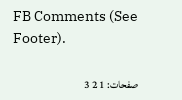FB Comments (See Footer).

صفحات: 1 2 3